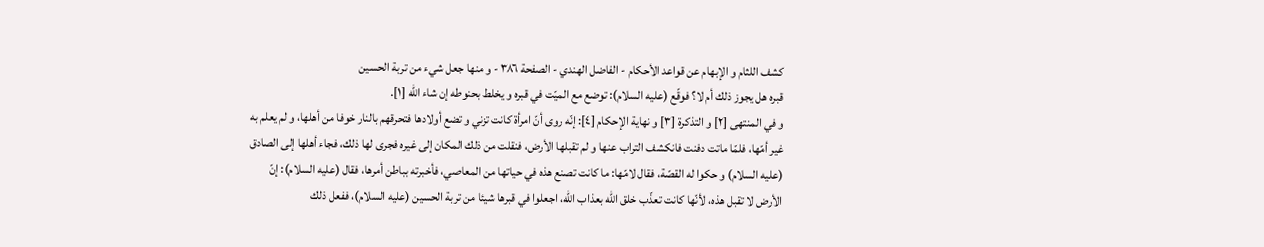كشف اللثام و الإبهام عن قواعد الأحكام - الفاضل الهندي - الصفحة ٣٨٦ - و منها جعل شيء من تربة الحسين
قبره هل يجوز ذلك أم لا؟ فوقّع (عليه السلام): توضع مع الميّت في قبره و يخلط بحنوطه إن شاء اللّه [١].
و في المنتهى [٢] و التذكرة [٣] و نهاية الإحكام [٤]: إنّه روى أنّ امرأة كانت تزني و تضع أولادها فتحرقهم بالنار خوفا من أهلها، و لم يعلم به غير أمّها، فلمّا ماتت دفنت فانكشف التراب عنها و لم تقبلها الأرض، فنقلت من ذلك المكان إلى غيره فجرى لها ذلك، فجاء أهلها إلى الصادق (عليه السلام) و حكوا له القصّة، فقال لامّها: ما كانت تصنع هذه في حياتها من المعاصي، فأخبرته بباطن أمرها، فقال (عليه السلام): إنّ الأرض لا تقبل هذه، لأنّها كانت تعذّب خلق اللّه بعذاب اللّه، اجعلوا في قبرها شيئا من تربة الحسين (عليه السلام)، ففعل ذلك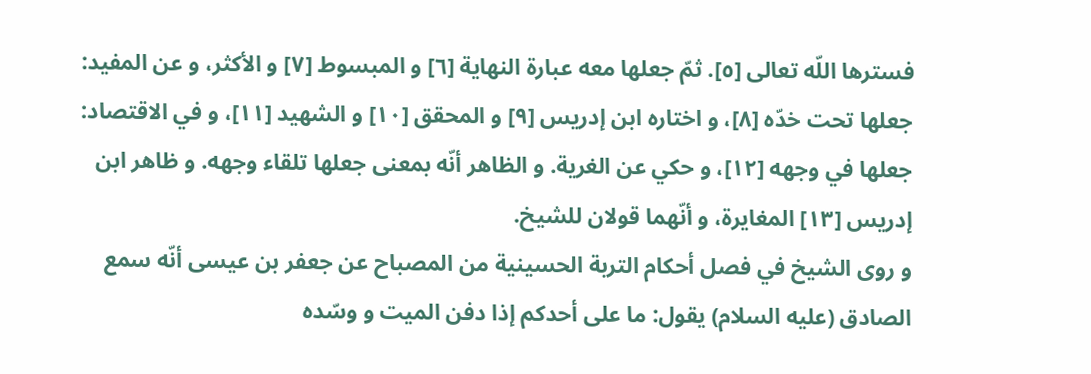فسترها اللّه تعالى [٥]. ثمّ جعلها معه عبارة النهاية [٦] و المبسوط [٧] و الأكثر، و عن المفيد: جعلها تحت خدّه [٨]، و اختاره ابن إدريس [٩] و المحقق [١٠] و الشهيد [١١]، و في الاقتصاد: جعلها في وجهه [١٢]، و حكي عن الغرية. و الظاهر أنّه بمعنى جعلها تلقاء وجهه. و ظاهر ابن إدريس [١٣] المغايرة، و أنّهما قولان للشيخ.
و روى الشيخ في فصل أحكام التربة الحسينية من المصباح عن جعفر بن عيسى أنّه سمع الصادق (عليه السلام) يقول: ما على أحدكم إذا دفن الميت و وسّده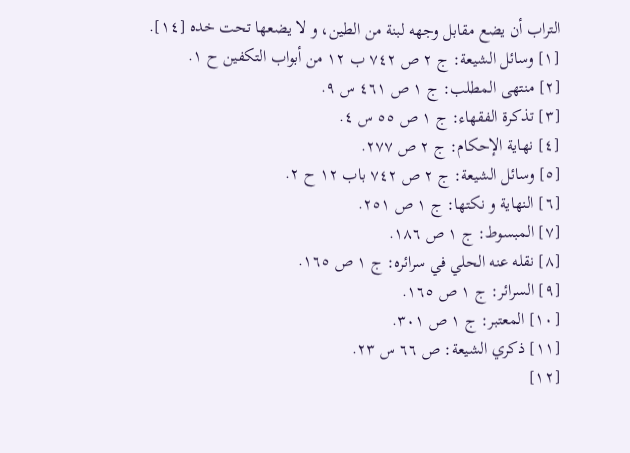التراب أن يضع مقابل وجهه لبنة من الطين، و لا يضعها تحت خده [١٤].
[١] وسائل الشيعة: ج ٢ ص ٧٤٢ ب ١٢ من أبواب التكفين ح ١.
[٢] منتهى المطلب: ج ١ ص ٤٦١ س ٩.
[٣] تذكرة الفقهاء: ج ١ ص ٥٥ س ٤.
[٤] نهاية الإحكام: ج ٢ ص ٢٧٧.
[٥] وسائل الشيعة: ج ٢ ص ٧٤٢ باب ١٢ ح ٢.
[٦] النهاية و نكتها: ج ١ ص ٢٥١.
[٧] المبسوط: ج ١ ص ١٨٦.
[٨] نقله عنه الحلي في سرائره: ج ١ ص ١٦٥.
[٩] السرائر: ج ١ ص ١٦٥.
[١٠] المعتبر: ج ١ ص ٣٠١.
[١١] ذكري الشيعة: ص ٦٦ س ٢٣.
[١٢]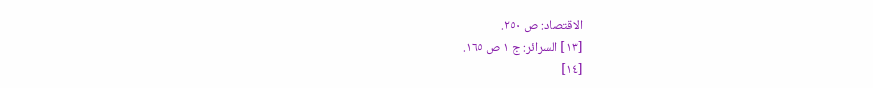الاقتصاد: ص ٢٥٠.
[١٣] السرائر: ج ١ ص ١٦٥.
[١٤]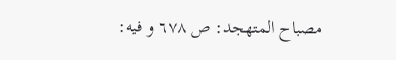مصباح المتهجد: ص ٦٧٨ و فيه: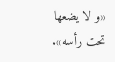«و لا يضعها تحت رأسه».